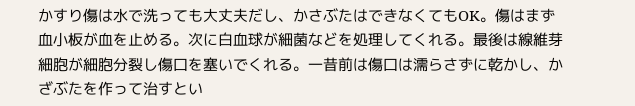かすり傷は水で洗っても大丈夫だし、かさぶたはできなくてもOK。傷はまず血小板が血を止める。次に白血球が細菌などを処理してくれる。最後は線維芽細胞が細胞分裂し傷口を塞いでくれる。一昔前は傷口は濡らさずに乾かし、かざぶたを作って治すとい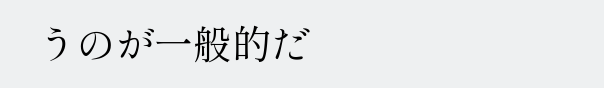うのが一般的だ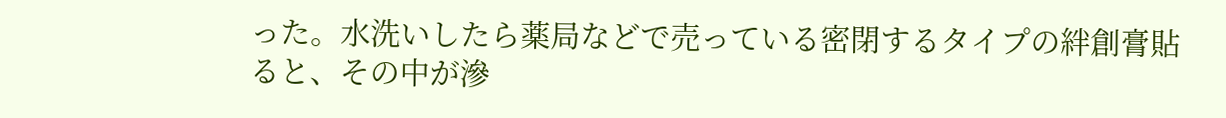った。水洗いしたら薬局などで売っている密閉するタイプの絆創膏貼ると、その中が滲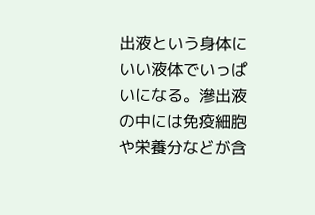出液という身体にいい液体でいっぱいになる。滲出液の中には免疫細胞や栄養分などが含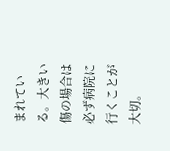まれている。大きい傷の場合は必ず病院に行くことが大切。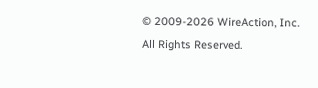© 2009-2026 WireAction, Inc. All Rights Reserved.